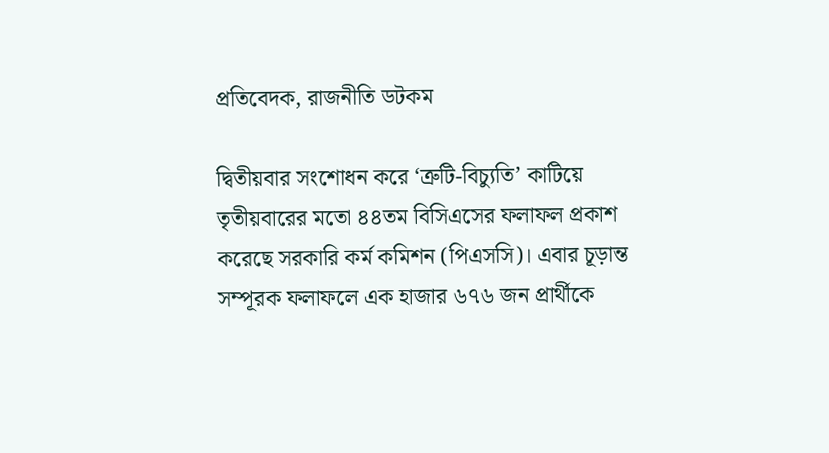প্রতিবেদক, রাজনীতি ডটকম

দ্বিতীয়বার সংশোধন করে ‘ত্রুটি-বিচ্যুতি’ কাটিয়ে তৃতীয়বারের মতো ৪৪তম বিসিএসের ফলাফল প্রকাশ করেছে সরকারি কর্ম কমিশন (পিএসসি)। এবার চূড়ান্ত সম্পূরক ফলাফলে এক হাজার ৬৭৬ জন প্রার্থীকে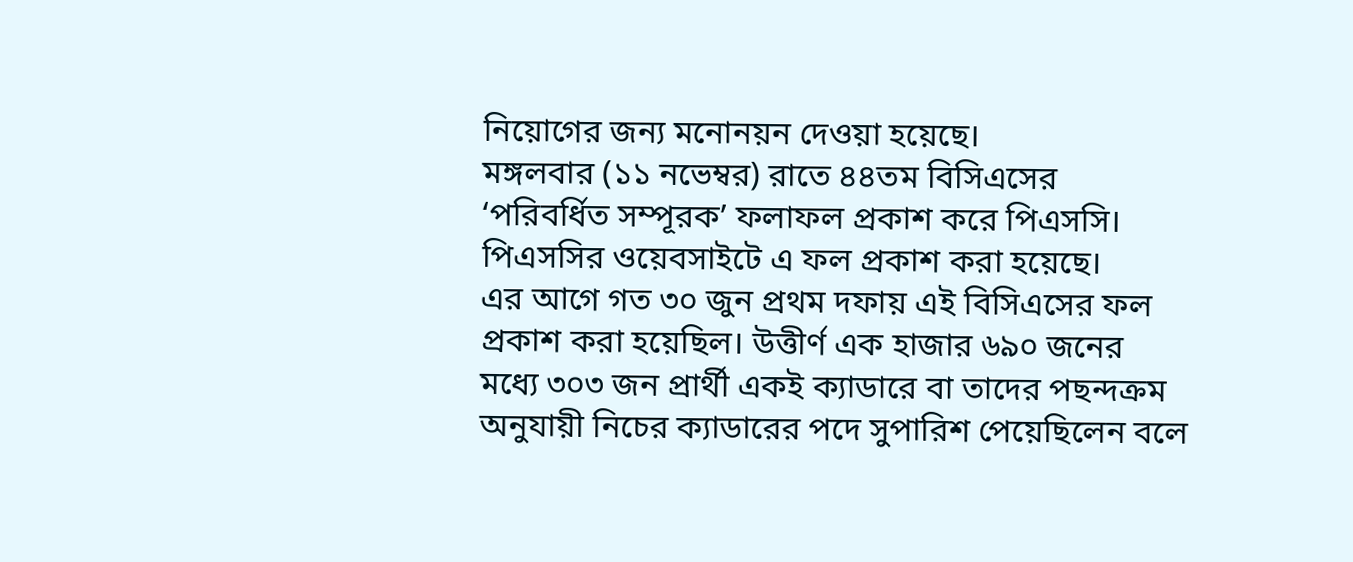নিয়োগের জন্য মনোনয়ন দেওয়া হয়েছে।
মঙ্গলবার (১১ নভেম্বর) রাতে ৪৪তম বিসিএসের ‘পরিবর্ধিত সম্পূরক’ ফলাফল প্রকাশ করে পিএসসি। পিএসসির ওয়েবসাইটে এ ফল প্রকাশ করা হয়েছে।
এর আগে গত ৩০ জুন প্রথম দফায় এই বিসিএসের ফল প্রকাশ করা হয়েছিল। উত্তীর্ণ এক হাজার ৬৯০ জনের মধ্যে ৩০৩ জন প্রার্থী একই ক্যাডারে বা তাদের পছন্দক্রম অনুযায়ী নিচের ক্যাডারের পদে সুপারিশ পেয়েছিলেন বলে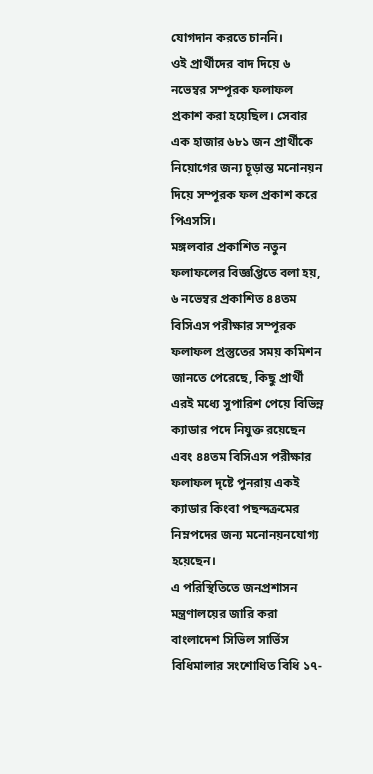যোগদান করতে চাননি।
ওই প্রার্থীদের বাদ দিয়ে ৬ নভেম্বর সম্পূরক ফলাফল প্রকাশ করা হয়েছিল। সেবার এক হাজার ৬৮১ জন প্রার্থীকে নিয়োগের জন্য চূড়ান্ত মনোনয়ন দিয়ে সম্পূরক ফল প্রকাশ করে পিএসসি।
মঙ্গলবার প্রকাশিত নতুন ফলাফলের বিজ্ঞপ্তিতে বলা হয়, ৬ নভেম্বর প্রকাশিত ৪৪তম বিসিএস পরীক্ষার সম্পূরক ফলাফল প্রস্তুতের সময় কমিশন জানতে পেরেছে, কিছু প্রার্থী এরই মধ্যে সুপারিশ পেয়ে বিভিন্ন ক্যাডার পদে নিযুক্ত রয়েছেন এবং ৪৪তম বিসিএস পরীক্ষার ফলাফল দৃষ্টে পুনরায় একই ক্যাডার কিংবা পছন্দক্রমের নিম্নপদের জন্য মনোনয়নযোগ্য হয়েছেন।
এ পরিস্থিতিতে জনপ্রশাসন মন্ত্রণালয়ের জারি করা বাংলাদেশ সিভিল সার্ভিস বিধিমালার সংশোধিত বিধি ১৭-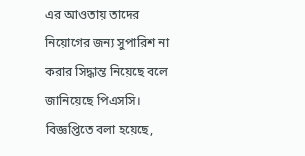এর আওতায় তাদের নিয়োগের জন্য সুপারিশ না করার সিদ্ধান্ত নিয়েছে বলে জানিয়েছে পিএসসি। বিজ্ঞপ্তিতে বলা হয়েছে,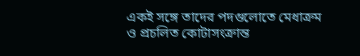একই সঙ্গে তাদের পদগুলোতে মেধাক্রম ও প্রচলিত কোটাসংক্রান্ত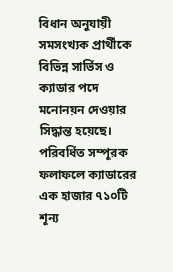বিধান অনুযায়ী সমসংখ্যক প্রার্থীকে বিভিন্ন সার্ভিস ও ক্যাডার পদে মনোনয়ন দেওয়ার সিদ্ধান্ত হয়েছে।
পরিবর্ধিত সম্পূরক ফলাফলে ক্যাডারের এক হাজার ৭১০টি শূন্য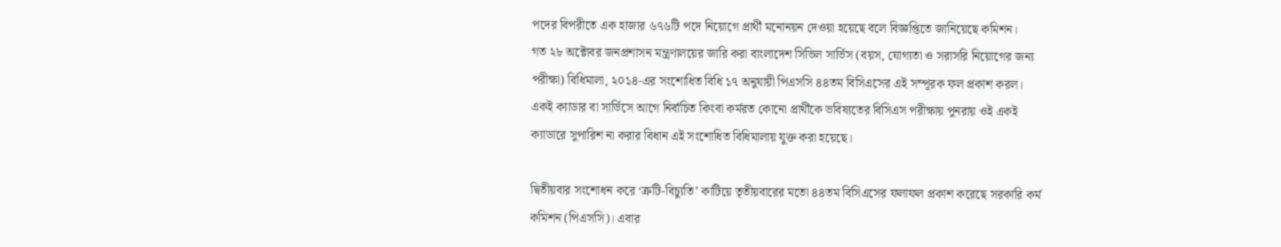পদের বিপরীতে এক হাজার ৬৭৬টি পদে নিয়োগে প্রার্থী মনোনয়ন দেওয়া হয়েছে বলে বিজ্ঞপ্তিতে জানিয়েছে কমিশন।
গত ২৮ অক্টোবর জনপ্রশাসন মন্ত্রণালয়ের জারি করা বাংলাদেশ সিভিল সার্ভিস (বয়স, যোগ্যতা ও সরাসরি নিয়োগের জন্য পরীক্ষা) বিধিমালা, ২০১৪-এর সংশোধিত বিধি ১৭ অনুযায়ী পিএসসি ৪৪তম বিসিএসের এই সম্পূরক ফল প্রকাশ করল।
একই ক্যাডার বা সার্ভিসে আগে নির্বাচিত কিংবা কর্মরত কোনো প্রার্থীকে ভবিষ্যতের বিসিএস পরীক্ষায় পুনরায় ওই একই ক্যাডারে সুপারিশ না করার বিধান এই সংশোধিত বিধিমালায় যুক্ত করা হয়েছে।

দ্বিতীয়বার সংশোধন করে ‘ত্রুটি-বিচ্যুতি’ কাটিয়ে তৃতীয়বারের মতো ৪৪তম বিসিএসের ফলাফল প্রকাশ করেছে সরকারি কর্ম কমিশন (পিএসসি)। এবার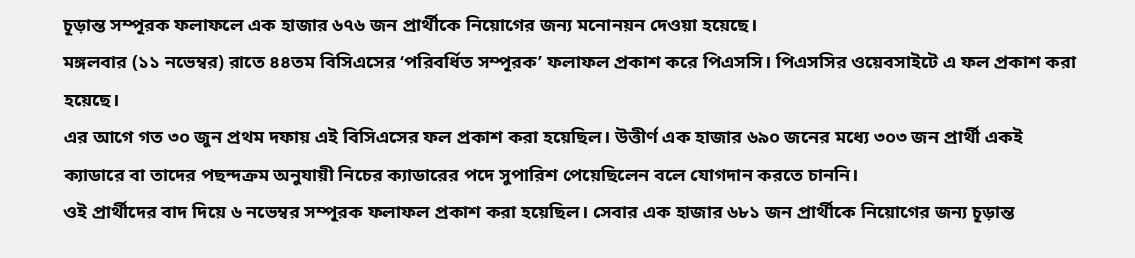চূড়ান্ত সম্পূরক ফলাফলে এক হাজার ৬৭৬ জন প্রার্থীকে নিয়োগের জন্য মনোনয়ন দেওয়া হয়েছে।
মঙ্গলবার (১১ নভেম্বর) রাতে ৪৪তম বিসিএসের ‘পরিবর্ধিত সম্পূরক’ ফলাফল প্রকাশ করে পিএসসি। পিএসসির ওয়েবসাইটে এ ফল প্রকাশ করা হয়েছে।
এর আগে গত ৩০ জুন প্রথম দফায় এই বিসিএসের ফল প্রকাশ করা হয়েছিল। উত্তীর্ণ এক হাজার ৬৯০ জনের মধ্যে ৩০৩ জন প্রার্থী একই ক্যাডারে বা তাদের পছন্দক্রম অনুযায়ী নিচের ক্যাডারের পদে সুপারিশ পেয়েছিলেন বলে যোগদান করতে চাননি।
ওই প্রার্থীদের বাদ দিয়ে ৬ নভেম্বর সম্পূরক ফলাফল প্রকাশ করা হয়েছিল। সেবার এক হাজার ৬৮১ জন প্রার্থীকে নিয়োগের জন্য চূড়ান্ত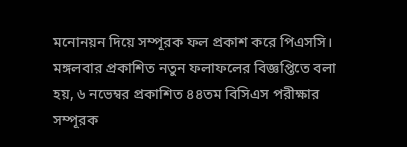মনোনয়ন দিয়ে সম্পূরক ফল প্রকাশ করে পিএসসি।
মঙ্গলবার প্রকাশিত নতুন ফলাফলের বিজ্ঞপ্তিতে বলা হয়, ৬ নভেম্বর প্রকাশিত ৪৪তম বিসিএস পরীক্ষার সম্পূরক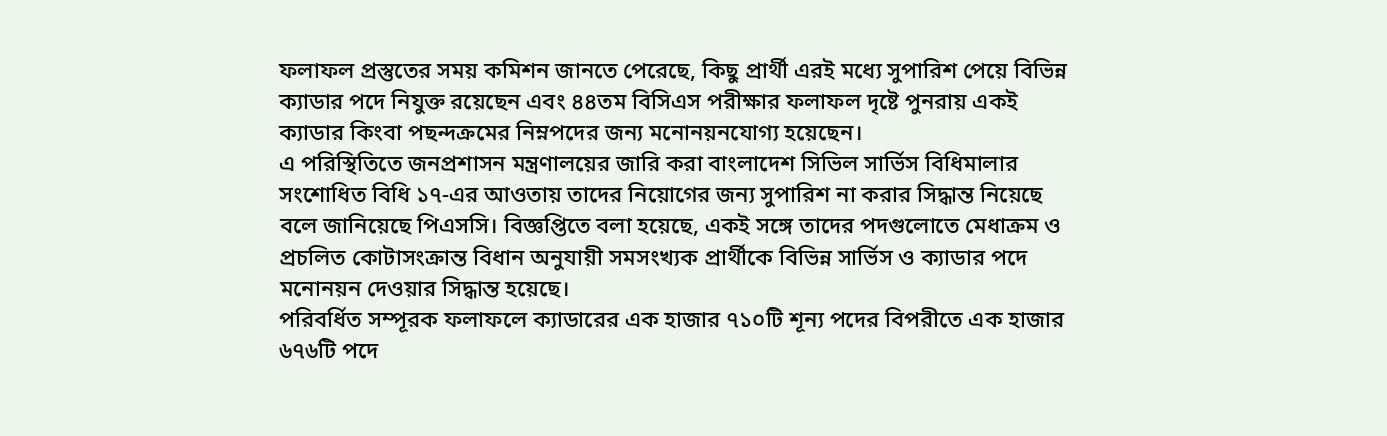ফলাফল প্রস্তুতের সময় কমিশন জানতে পেরেছে, কিছু প্রার্থী এরই মধ্যে সুপারিশ পেয়ে বিভিন্ন ক্যাডার পদে নিযুক্ত রয়েছেন এবং ৪৪তম বিসিএস পরীক্ষার ফলাফল দৃষ্টে পুনরায় একই ক্যাডার কিংবা পছন্দক্রমের নিম্নপদের জন্য মনোনয়নযোগ্য হয়েছেন।
এ পরিস্থিতিতে জনপ্রশাসন মন্ত্রণালয়ের জারি করা বাংলাদেশ সিভিল সার্ভিস বিধিমালার সংশোধিত বিধি ১৭-এর আওতায় তাদের নিয়োগের জন্য সুপারিশ না করার সিদ্ধান্ত নিয়েছে বলে জানিয়েছে পিএসসি। বিজ্ঞপ্তিতে বলা হয়েছে, একই সঙ্গে তাদের পদগুলোতে মেধাক্রম ও প্রচলিত কোটাসংক্রান্ত বিধান অনুযায়ী সমসংখ্যক প্রার্থীকে বিভিন্ন সার্ভিস ও ক্যাডার পদে মনোনয়ন দেওয়ার সিদ্ধান্ত হয়েছে।
পরিবর্ধিত সম্পূরক ফলাফলে ক্যাডারের এক হাজার ৭১০টি শূন্য পদের বিপরীতে এক হাজার ৬৭৬টি পদে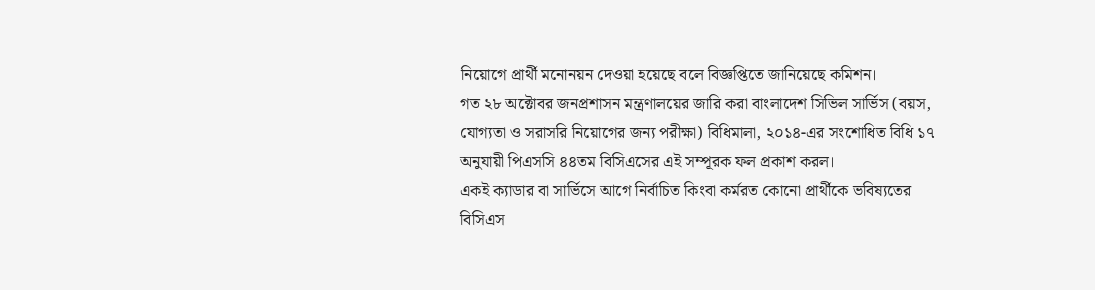নিয়োগে প্রার্থী মনোনয়ন দেওয়া হয়েছে বলে বিজ্ঞপ্তিতে জানিয়েছে কমিশন।
গত ২৮ অক্টোবর জনপ্রশাসন মন্ত্রণালয়ের জারি করা বাংলাদেশ সিভিল সার্ভিস (বয়স, যোগ্যতা ও সরাসরি নিয়োগের জন্য পরীক্ষা) বিধিমালা, ২০১৪-এর সংশোধিত বিধি ১৭ অনুযায়ী পিএসসি ৪৪তম বিসিএসের এই সম্পূরক ফল প্রকাশ করল।
একই ক্যাডার বা সার্ভিসে আগে নির্বাচিত কিংবা কর্মরত কোনো প্রার্থীকে ভবিষ্যতের বিসিএস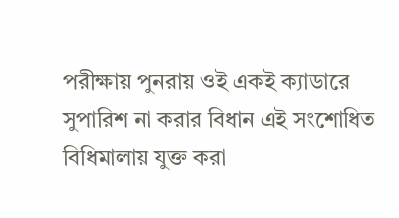পরীক্ষায় পুনরায় ওই একই ক্যাডারে সুপারিশ না করার বিধান এই সংশোধিত বিধিমালায় যুক্ত করা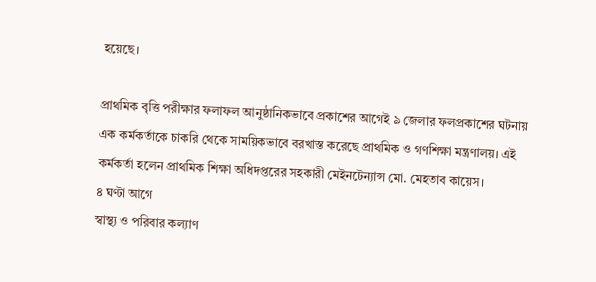হয়েছে।

প্রাথমিক বৃত্তি পরীক্ষার ফলাফল আনুষ্ঠানিকভাবে প্রকাশের আগেই ৯ জেলার ফলপ্রকাশের ঘটনায় এক কর্মকর্তাকে চাকরি থেকে সাময়িকভাবে বরখাস্ত করেছে প্রাথমিক ও গণশিক্ষা মন্ত্রণালয়। এই কর্মকর্তা হলেন প্রাথমিক শিক্ষা অধিদপ্তরের সহকারী মেইনটেন্যান্স মো. মেহতাব কায়েস।
৪ ঘণ্টা আগে
স্বাস্থ্য ও পরিবার কল্যাণ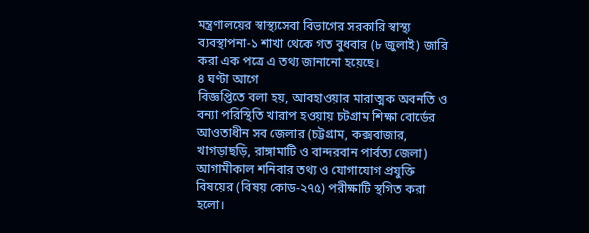মন্ত্রণালয়ের স্বাস্থ্যসেবা বিভাগের সরকারি স্বাস্থ্য ব্যবস্থাপনা-১ শাখা থেকে গত বুধবার (৮ জুলাই) জারি করা এক পত্রে এ তথ্য জানানো হয়েছে।
৪ ঘণ্টা আগে
বিজ্ঞপ্তিতে বলা হয়, আবহাওয়ার মারাত্মক অবনতি ও বন্যা পরিস্থিতি খারাপ হওয়ায় চটগ্রাম শিক্ষা বোর্ডের আওতাধীন সব জেলার (চট্টগ্রাম, কক্সবাজার, খাগড়াছড়ি, রাঙ্গামাটি ও বান্দরবান পার্বত্য জেলা) আগামীকাল শনিবার তথ্য ও যোগাযোগ প্রযুক্তি বিষয়ের (বিষয় কোড-২৭৫) পরীক্ষাটি স্থগিত করা হলো।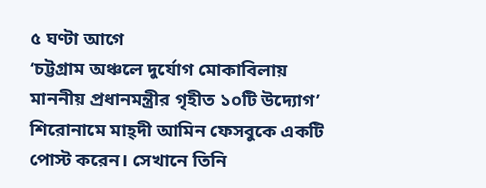৫ ঘণ্টা আগে
‘চট্টগ্রাম অঞ্চলে দুর্যোগ মোকাবিলায় মাননীয় প্রধানমন্ত্রীর গৃহীত ১০টি উদ্যোগ’ শিরোনামে মাহ্দী আমিন ফেসবুকে একটি পোস্ট করেন। সেখানে তিনি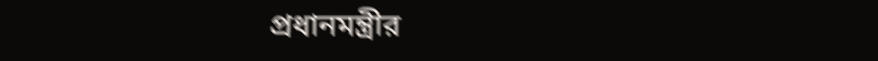প্রধানমন্ত্রীর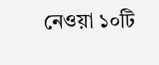নেওয়া ১০টি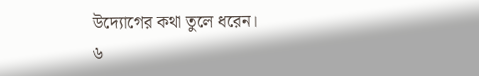উদ্যোগের কথা তুলে ধরেন।
৬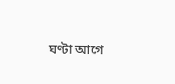ঘণ্টা আগে